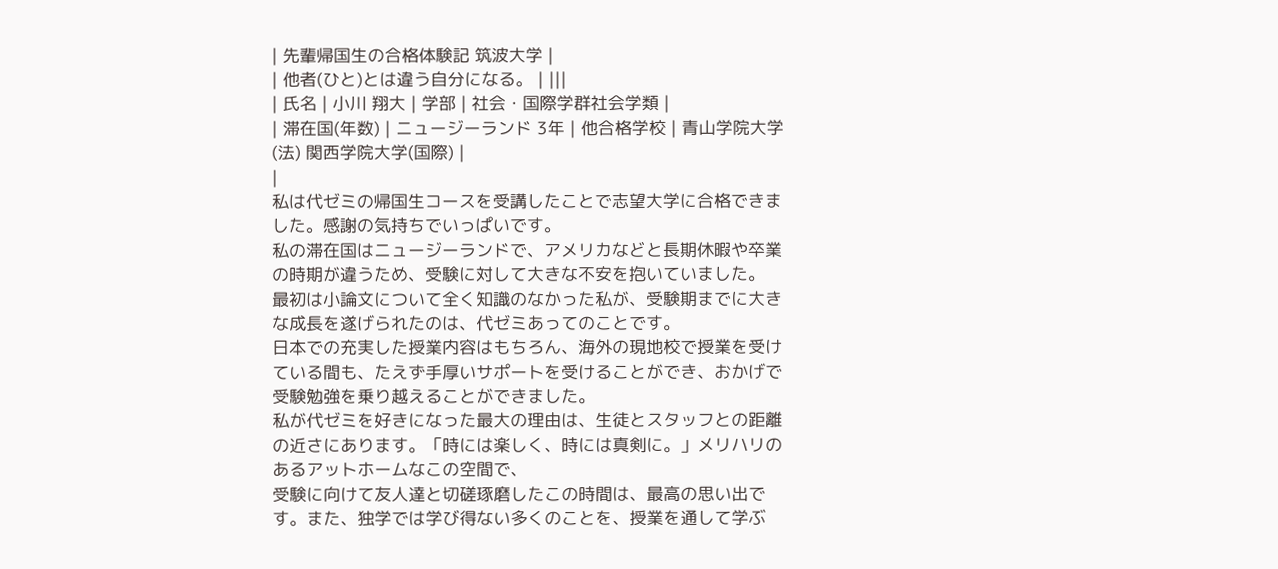| 先輩帰国生の合格体験記 筑波大学 |
| 他者(ひと)とは違う自分になる。 | |||
| 氏名 | 小川 翔大 | 学部 | 社会・国際学群社会学類 |
| 滞在国(年数) | ニュージーランド 3年 | 他合格学校 | 青山学院大学(法) 関西学院大学(国際) |
|
私は代ゼミの帰国生コースを受講したことで志望大学に合格できました。感謝の気持ちでいっぱいです。
私の滞在国はニュージーランドで、アメリカなどと長期休暇や卒業の時期が違うため、受験に対して大きな不安を抱いていました。
最初は小論文について全く知識のなかった私が、受験期までに大きな成長を遂げられたのは、代ゼミあってのことです。
日本での充実した授業内容はもちろん、海外の現地校で授業を受けている間も、たえず手厚いサポートを受けることができ、おかげで受験勉強を乗り越えることができました。
私が代ゼミを好きになった最大の理由は、生徒とスタッフとの距離の近さにあります。「時には楽しく、時には真剣に。」メリハリのあるアットホームなこの空間で、
受験に向けて友人達と切磋琢磨したこの時間は、最高の思い出です。また、独学では学び得ない多くのことを、授業を通して学ぶ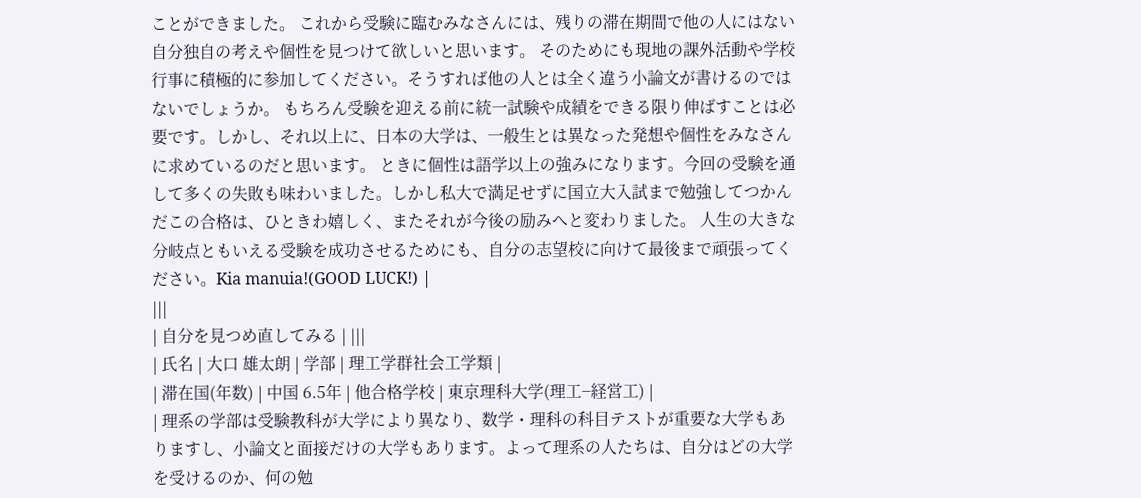ことができました。 これから受験に臨むみなさんには、残りの滞在期間で他の人にはない自分独自の考えや個性を見つけて欲しいと思います。 そのためにも現地の課外活動や学校行事に積極的に参加してください。そうすれば他の人とは全く違う小論文が書けるのではないでしょうか。 もちろん受験を迎える前に統一試験や成績をできる限り伸ばすことは必要です。しかし、それ以上に、日本の大学は、一般生とは異なった発想や個性をみなさんに求めているのだと思います。 ときに個性は語学以上の強みになります。今回の受験を通して多くの失敗も味わいました。しかし私大で満足せずに国立大入試まで勉強してつかんだこの合格は、ひときわ嬉しく、またそれが今後の励みへと変わりました。 人生の大きな分岐点ともいえる受験を成功させるためにも、自分の志望校に向けて最後まで頑張ってください。Kia manuia!(GOOD LUCK!) |
|||
| 自分を見つめ直してみる | |||
| 氏名 | 大口 雄太朗 | 学部 | 理工学群社会工学類 |
| 滞在国(年数) | 中国 6.5年 | 他合格学校 | 東京理科大学(理工−経営工) |
| 理系の学部は受験教科が大学により異なり、数学・理科の科目テストが重要な大学もありますし、小論文と面接だけの大学もあります。よって理系の人たちは、自分はどの大学を受けるのか、何の勉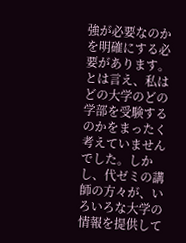強が必要なのかを明確にする必要があります。とは言え、私はどの大学のどの学部を受験するのかをまったく考えていませんでした。しかし、代ゼミの講師の方々が、いろいろな大学の情報を提供して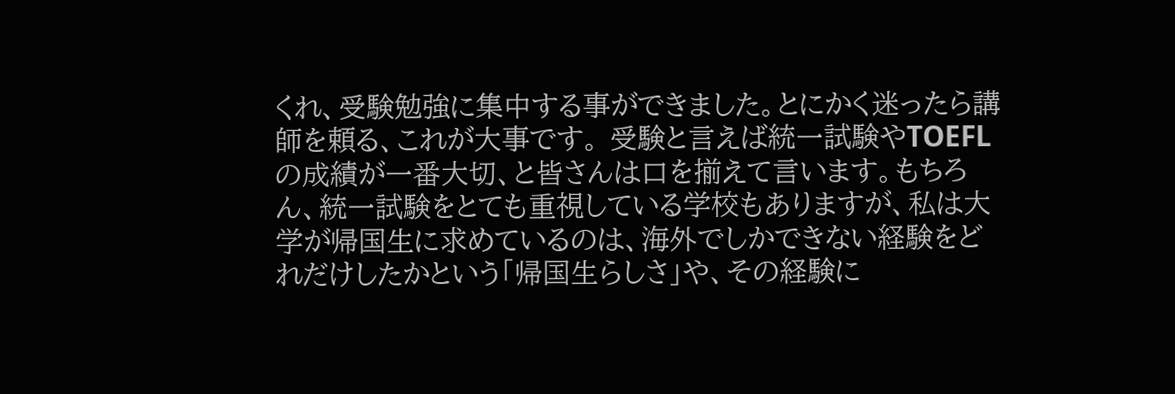くれ、受験勉強に集中する事ができました。とにかく迷ったら講師を頼る、これが大事です。 受験と言えば統一試験やTOEFLの成績が一番大切、と皆さんは口を揃えて言います。もちろん、統一試験をとても重視している学校もありますが、私は大学が帰国生に求めているのは、海外でしかできない経験をどれだけしたかという「帰国生らしさ」や、その経験に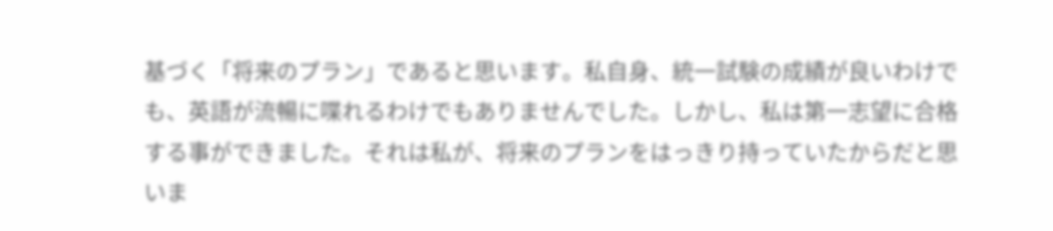基づく「将来のプラン」であると思います。私自身、統一試験の成績が良いわけでも、英語が流暢に喋れるわけでもありませんでした。しかし、私は第一志望に合格する事ができました。それは私が、将来のプランをはっきり持っていたからだと思いま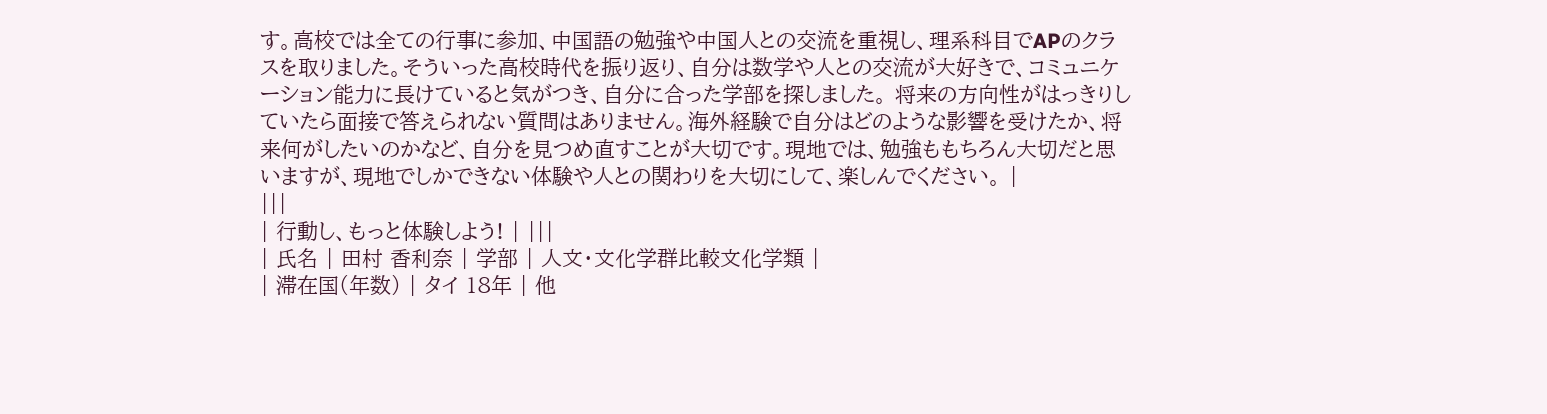す。高校では全ての行事に参加、中国語の勉強や中国人との交流を重視し、理系科目でAPのクラスを取りました。そういった高校時代を振り返り、自分は数学や人との交流が大好きで、コミュニケーション能力に長けていると気がつき、自分に合った学部を探しました。 将来の方向性がはっきりしていたら面接で答えられない質問はありません。海外経験で自分はどのような影響を受けたか、将来何がしたいのかなど、自分を見つめ直すことが大切です。現地では、勉強ももちろん大切だと思いますが、現地でしかできない体験や人との関わりを大切にして、楽しんでください。 |
|||
| 行動し、もっと体験しよう! | |||
| 氏名 | 田村 香利奈 | 学部 | 人文・文化学群比較文化学類 |
| 滞在国(年数) | タイ 18年 | 他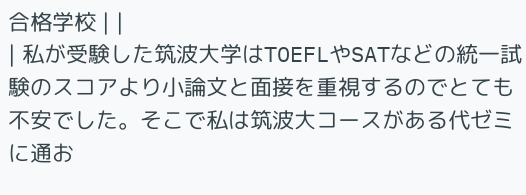合格学校 | |
| 私が受験した筑波大学はTOEFLやSATなどの統一試験のスコアより小論文と面接を重視するのでとても不安でした。そこで私は筑波大コースがある代ゼミに通お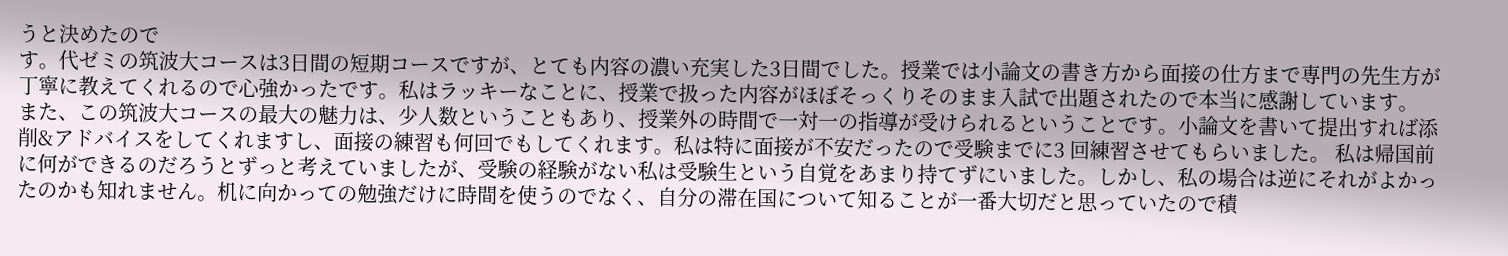うと決めたので
す。代ゼミの筑波大コースは3日間の短期コースですが、とても内容の濃い充実した3日間でした。授業では小論文の書き方から面接の仕方まで専門の先生方が丁寧に教えてくれるので心強かったです。私はラッキーなことに、授業で扱った内容がほぼそっくりそのまま入試で出題されたので本当に感謝しています。
また、この筑波大コースの最大の魅力は、少人数ということもあり、授業外の時間で一対一の指導が受けられるということです。小論文を書いて提出すれば添削&アドバイスをしてくれますし、面接の練習も何回でもしてくれます。私は特に面接が不安だったので受験までに3 回練習させてもらいました。 私は帰国前に何ができるのだろうとずっと考えていましたが、受験の経験がない私は受験生という自覚をあまり持てずにいました。しかし、私の場合は逆にそれがよかったのかも知れません。机に向かっての勉強だけに時間を使うのでなく、自分の滞在国について知ることが一番大切だと思っていたので積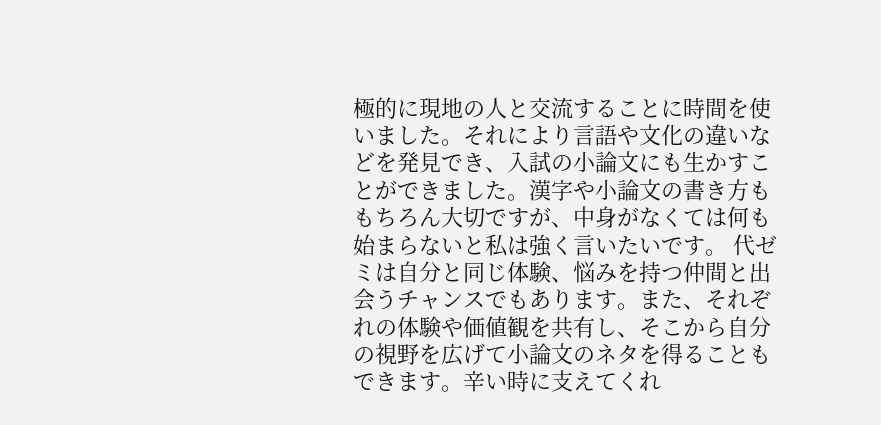極的に現地の人と交流することに時間を使いました。それにより言語や文化の違いなどを発見でき、入試の小論文にも生かすことができました。漢字や小論文の書き方ももちろん大切ですが、中身がなくては何も始まらないと私は強く言いたいです。 代ゼミは自分と同じ体験、悩みを持つ仲間と出会うチャンスでもあります。また、それぞれの体験や価値観を共有し、そこから自分の視野を広げて小論文のネタを得ることもできます。辛い時に支えてくれ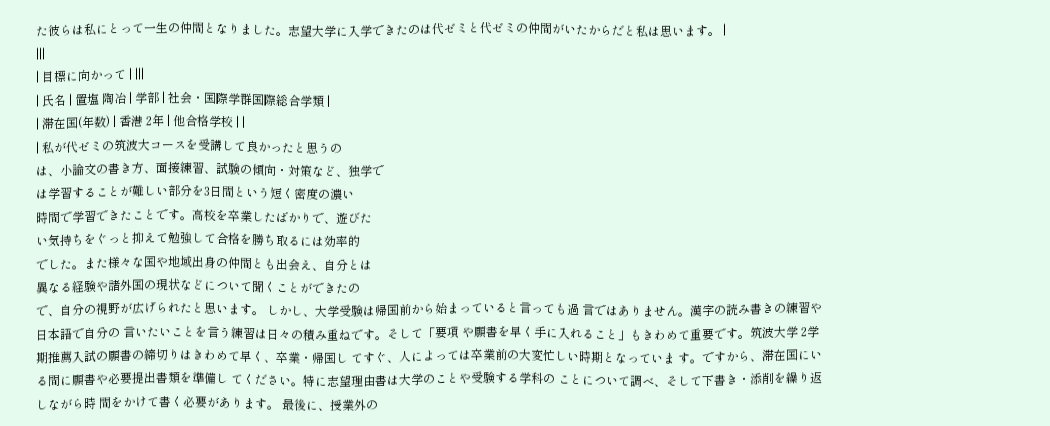た彼らは私にとって一生の仲間となりました。志望大学に入学できたのは代ゼミと代ゼミの仲間がいたからだと私は思います。 |
|||
| 目標に向かって | |||
| 氏名 | 置塩 陶冶 | 学部 | 社会・国際学群国際総合学類 |
| 滞在国(年数) | 香港 2年 | 他合格学校 | |
| 私が代ゼミの筑波大コースを受講して良かったと思うの
は、小論文の書き方、面接練習、試験の傾向・対策など、独学で
は学習することが難しい部分を3日間という短く密度の濃い
時間で学習できたことです。高校を卒業したばかりで、遊びた
い気持ちをぐっと抑えて勉強して合格を勝ち取るには効率的
でした。また様々な国や地域出身の仲間とも出会え、自分とは
異なる経験や諸外国の現状などについて聞くことができたの
で、自分の視野が広げられたと思います。 しかし、大学受験は帰国前から始まっていると言っても過 言ではありません。漢字の読み書きの練習や日本語で自分の 言いたいことを言う練習は日々の積み重ねです。そして「要項 や願書を早く手に入れること」もきわめて重要です。筑波大学 2学期推薦入試の願書の締切りはきわめて早く、卒業・帰国し てすぐ、人によっては卒業前の大変忙しい時期となっていま す。ですから、滞在国にいる間に願書や必要提出書類を準備し てください。特に志望理由書は大学のことや受験する学科の ことについて調べ、そして下書き・添削を繰り返しながら時 間をかけて書く必要があります。 最後に、授業外の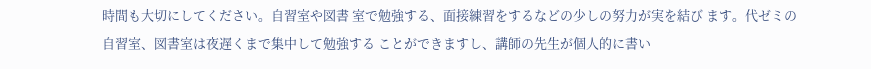時間も大切にしてください。自習室や図書 室で勉強する、面接練習をするなどの少しの努力が実を結び ます。代ゼミの自習室、図書室は夜遅くまで集中して勉強する ことができますし、講師の先生が個人的に書い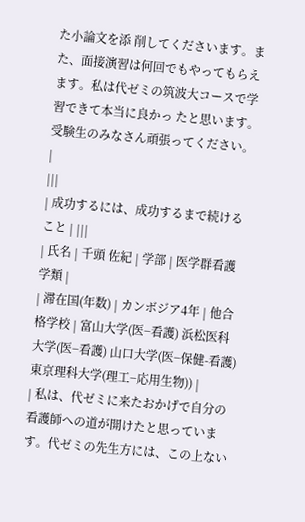た小論文を添 削してくださいます。また、面接演習は何回でもやってもらえ ます。私は代ゼミの筑波大コースで学習できて本当に良かっ たと思います。受験生のみなさん頑張ってください。 |
|||
| 成功するには、成功するまで続けること | |||
| 氏名 | 千頭 佐紀 | 学部 | 医学群看護学類 |
| 滞在国(年数) | カンボジア4年 | 他合格学校 | 富山大学(医−看護) 浜松医科大学(医−看護) 山口大学(医−保健-看護) 東京理科大学(理工−応用生物)) |
| 私は、代ゼミに来たおかげで自分の看護師への道が開けたと思っています。代ゼミの先生方には、この上ない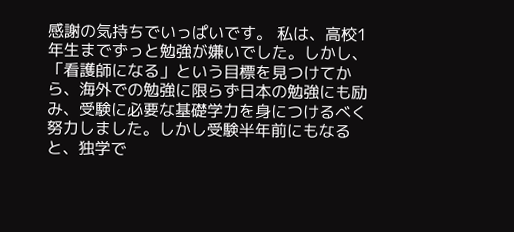感謝の気持ちでいっぱいです。 私は、高校1年生までずっと勉強が嫌いでした。しかし、「看護師になる」という目標を見つけてから、海外での勉強に限らず日本の勉強にも励み、受験に必要な基礎学力を身につけるべく努力しました。しかし受験半年前にもなると、独学で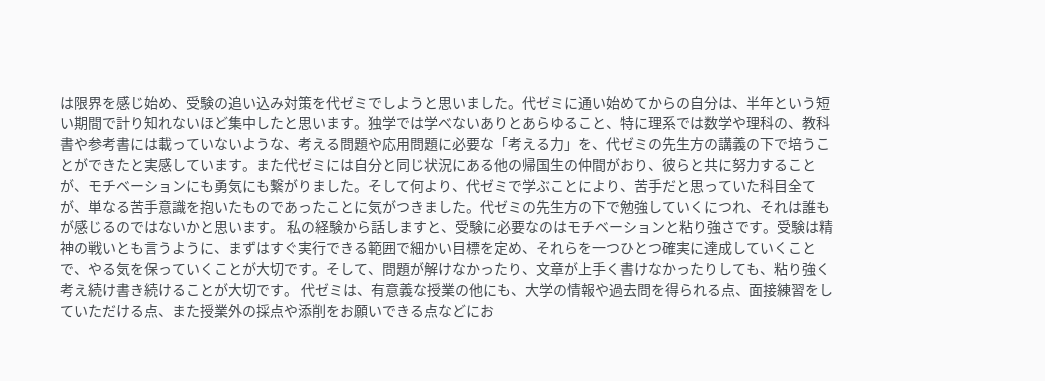は限界を感じ始め、受験の追い込み対策を代ゼミでしようと思いました。代ゼミに通い始めてからの自分は、半年という短い期間で計り知れないほど集中したと思います。独学では学べないありとあらゆること、特に理系では数学や理科の、教科書や参考書には載っていないような、考える問題や応用問題に必要な「考える力」を、代ゼミの先生方の講義の下で培うことができたと実感しています。また代ゼミには自分と同じ状況にある他の帰国生の仲間がおり、彼らと共に努力することが、モチベーションにも勇気にも繋がりました。そして何より、代ゼミで学ぶことにより、苦手だと思っていた科目全てが、単なる苦手意識を抱いたものであったことに気がつきました。代ゼミの先生方の下で勉強していくにつれ、それは誰もが感じるのではないかと思います。 私の経験から話しますと、受験に必要なのはモチベーションと粘り強さです。受験は精神の戦いとも言うように、まずはすぐ実行できる範囲で細かい目標を定め、それらを一つひとつ確実に達成していくことで、やる気を保っていくことが大切です。そして、問題が解けなかったり、文章が上手く書けなかったりしても、粘り強く考え続け書き続けることが大切です。 代ゼミは、有意義な授業の他にも、大学の情報や過去問を得られる点、面接練習をしていただける点、また授業外の採点や添削をお願いできる点などにお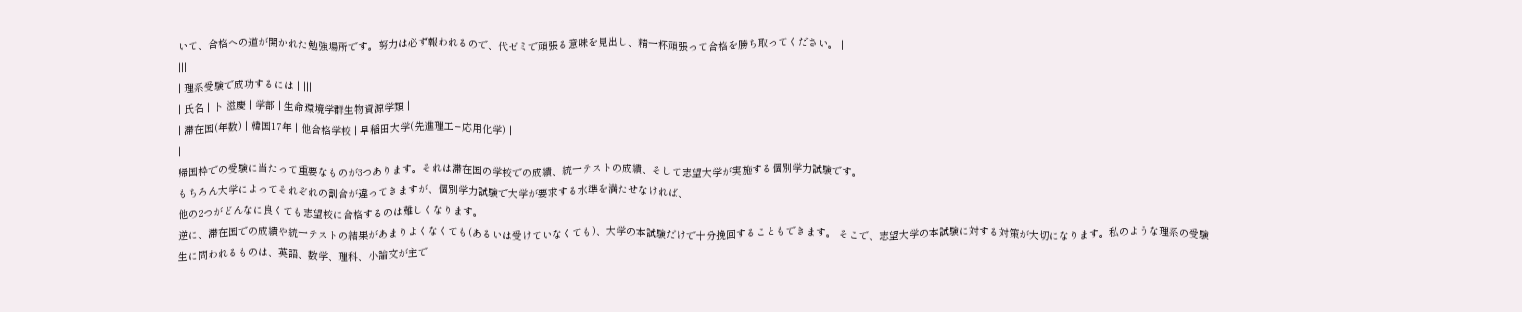いて、合格への道が開かれた勉強場所です。努力は必ず報われるので、代ゼミで頑張る意味を見出し、精一杯頑張って合格を勝ち取ってください。 |
|||
| 理系受験で成功するには | |||
| 氏名 | 卜 滋慶 | 学部 | 生命環境学群生物資源学類 |
| 滞在国(年数) | 韓国17年 | 他合格学校 | 早稲田大学(先進理工−応用化学) |
|
帰国枠での受験に当たって重要なものが3つあります。それは滞在国の学校での成績、統一テストの成績、そして志望大学が実施する個別学力試験です。
もちろん大学によってそれぞれの割合が違ってきますが、個別学力試験で大学が要求する水準を満たせなければ、
他の2つがどんなに良くても志望校に合格するのは難しくなります。
逆に、滞在国での成績や統一テストの結果があまりよくなくても(あるいは受けていなくても)、大学の本試験だけで十分挽回することもできます。 そこで、志望大学の本試験に対する対策が大切になります。私のような理系の受験生に問われるものは、英語、数学、理科、小論文が主で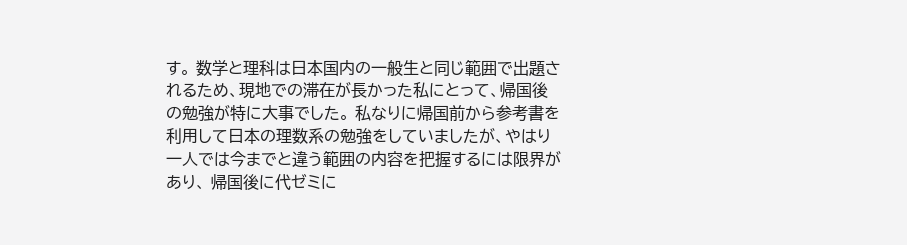す。 数学と理科は日本国内の一般生と同じ範囲で出題されるため、現地での滞在が長かった私にとって、帰国後の勉強が特に大事でした。 私なりに帰国前から参考書を利用して日本の理数系の勉強をしていましたが、やはり一人では今までと違う範囲の内容を把握するには限界があり、 帰国後に代ゼミに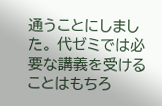通うことにしました。 代ゼミでは必要な講義を受けることはもちろ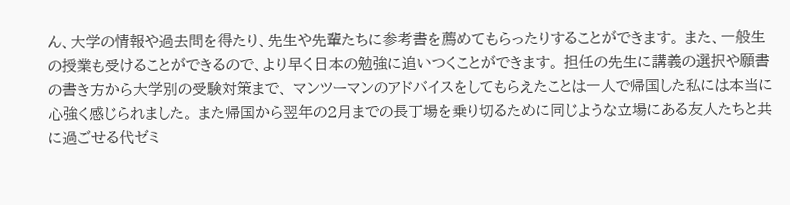ん、大学の情報や過去問を得たり、先生や先輩たちに参考書を薦めてもらったりすることができます。 また、一般生の授業も受けることができるので、より早く日本の勉強に追いつくことができます。 担任の先生に講義の選択や願書の書き方から大学別の受験対策まで、 マンツーマンのアドバイスをしてもらえたことは一人で帰国した私には本当に心強く感じられました。 また帰国から翌年の2月までの長丁場を乗り切るために同じような立場にある友人たちと共に過ごせる代ゼミ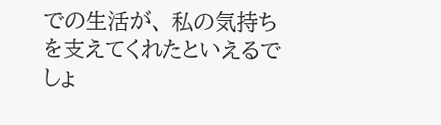での生活が、 私の気持ちを支えてくれたといえるでしょ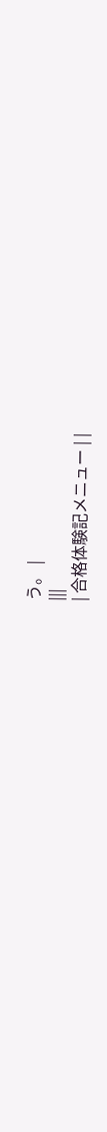う。 |
|||
| 合格体験記メニュー | |